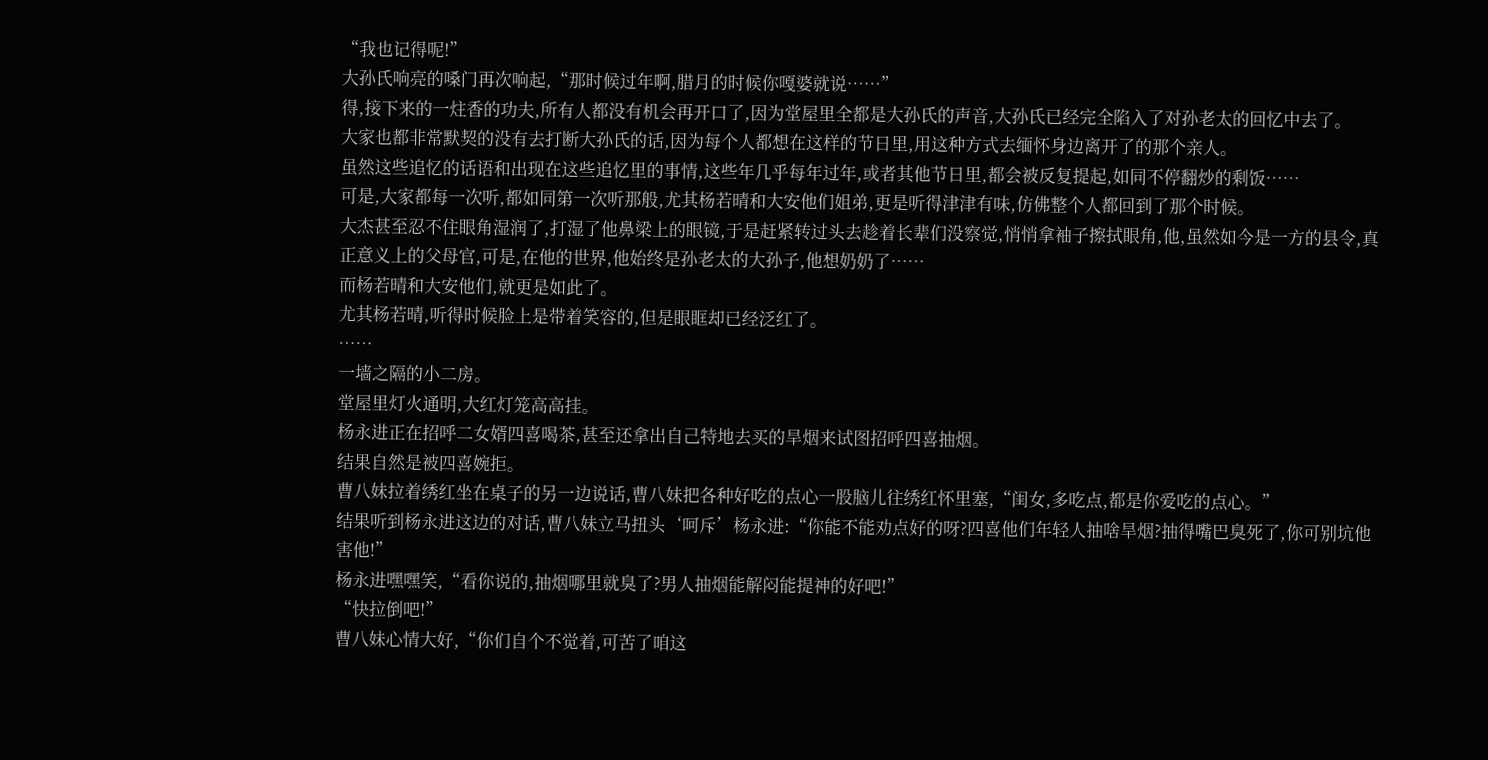“我也记得呢!”
大孙氏响亮的嗓门再次响起,“那时候过年啊,腊月的时候你嘎婆就说……”
得,接下来的一炷香的功夫,所有人都没有机会再开口了,因为堂屋里全都是大孙氏的声音,大孙氏已经完全陷入了对孙老太的回忆中去了。
大家也都非常默契的没有去打断大孙氏的话,因为每个人都想在这样的节日里,用这种方式去缅怀身边离开了的那个亲人。
虽然这些追忆的话语和出现在这些追忆里的事情,这些年几乎每年过年,或者其他节日里,都会被反复提起,如同不停翻炒的剩饭……
可是,大家都每一次听,都如同第一次听那般,尤其杨若晴和大安他们姐弟,更是听得津津有味,仿佛整个人都回到了那个时候。
大杰甚至忍不住眼角湿润了,打湿了他鼻梁上的眼镜,于是赶紧转过头去趁着长辈们没察觉,悄悄拿袖子擦拭眼角,他,虽然如今是一方的县令,真正意义上的父母官,可是,在他的世界,他始终是孙老太的大孙子,他想奶奶了……
而杨若晴和大安他们,就更是如此了。
尤其杨若晴,听得时候脸上是带着笑容的,但是眼眶却已经泛红了。
……
一墙之隔的小二房。
堂屋里灯火通明,大红灯笼高高挂。
杨永进正在招呼二女婿四喜喝茶,甚至还拿出自己特地去买的旱烟来试图招呼四喜抽烟。
结果自然是被四喜婉拒。
曹八妹拉着绣红坐在桌子的另一边说话,曹八妹把各种好吃的点心一股脑儿往绣红怀里塞,“闺女,多吃点,都是你爱吃的点心。”
结果听到杨永进这边的对话,曹八妹立马扭头‘呵斥’杨永进:“你能不能劝点好的呀?四喜他们年轻人抽啥旱烟?抽得嘴巴臭死了,你可别坑他害他!”
杨永进嘿嘿笑,“看你说的,抽烟哪里就臭了?男人抽烟能解闷能提神的好吧!”
“快拉倒吧!”
曹八妹心情大好,“你们自个不觉着,可苦了咱这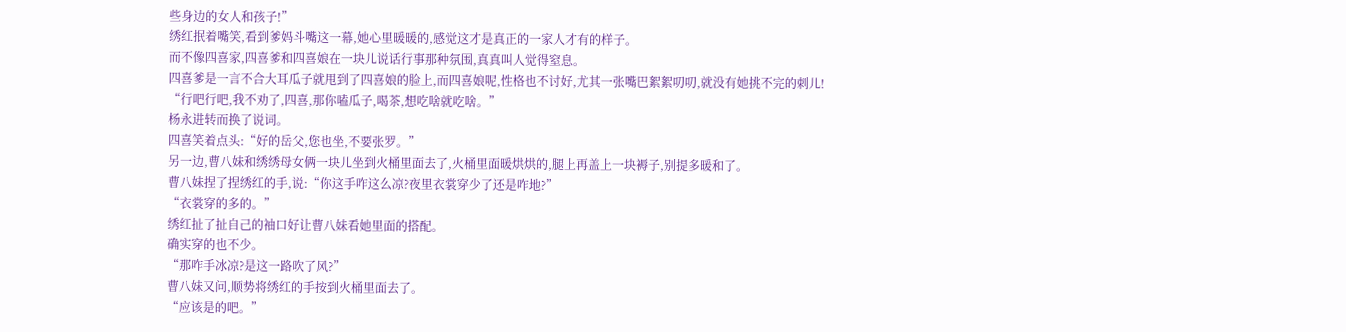些身边的女人和孩子!”
绣红抿着嘴笑,看到爹妈斗嘴这一幕,她心里暖暖的,感觉这才是真正的一家人才有的样子。
而不像四喜家,四喜爹和四喜娘在一块儿说话行事那种氛围,真真叫人觉得窒息。
四喜爹是一言不合大耳瓜子就甩到了四喜娘的脸上,而四喜娘呢,性格也不讨好,尤其一张嘴巴絮絮叨叨,就没有她挑不完的刺儿!
“行吧行吧,我不劝了,四喜,那你嗑瓜子,喝茶,想吃啥就吃啥。”
杨永进转而换了说词。
四喜笑着点头:“好的岳父,您也坐,不要张罗。”
另一边,曹八妹和绣绣母女俩一块儿坐到火桶里面去了,火桶里面暖烘烘的,腿上再盖上一块褥子,别提多暖和了。
曹八妹捏了捏绣红的手,说:“你这手咋这么凉?夜里衣裳穿少了还是咋地?”
“衣裳穿的多的。”
绣红扯了扯自己的袖口好让曹八妹看她里面的搭配。
确实穿的也不少。
“那咋手冰凉?是这一路吹了风?”
曹八妹又问,顺势将绣红的手按到火桶里面去了。
“应该是的吧。”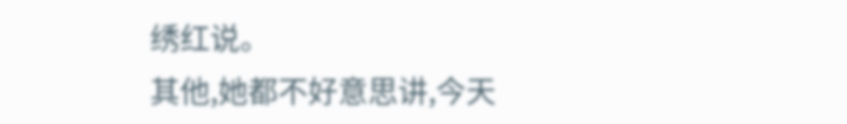绣红说。
其他,她都不好意思讲,今天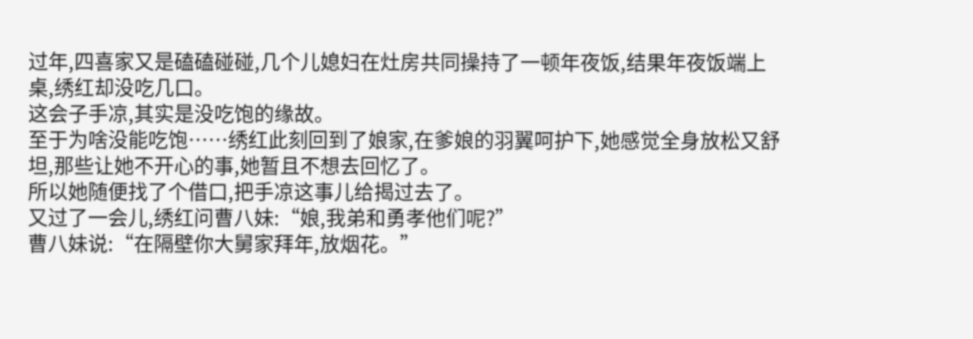过年,四喜家又是磕磕碰碰,几个儿媳妇在灶房共同操持了一顿年夜饭,结果年夜饭端上桌,绣红却没吃几口。
这会子手凉,其实是没吃饱的缘故。
至于为啥没能吃饱……绣红此刻回到了娘家,在爹娘的羽翼呵护下,她感觉全身放松又舒坦,那些让她不开心的事,她暂且不想去回忆了。
所以她随便找了个借口,把手凉这事儿给揭过去了。
又过了一会儿,绣红问曹八妹:“娘,我弟和勇孝他们呢?”
曹八妹说:“在隔壁你大舅家拜年,放烟花。”